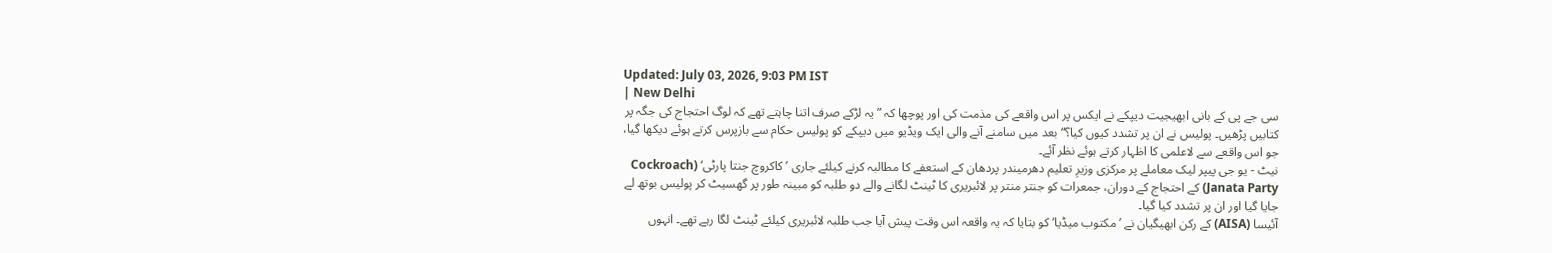Updated: July 03, 2026, 9:03 PM IST
| New Delhi
سی جے پی کے بانی ابھیجیت دیپکے نے ایکس پر اس واقعے کی مذمت کی اور پوچھا کہ ”یہ لڑکے صرف اتنا چاہتے تھے کہ لوگ احتجاج کی جگہ پر کتابیں پڑھیں۔ پولیس نے ان پر تشدد کیوں کیا؟“ بعد میں سامنے آنے والی ایک ویڈیو میں دیپکے کو پولیس حکام سے بازپرس کرتے ہوئے دیکھا گیا، جو اس واقعے سے لاعلمی کا اظہار کرتے ہوئے نظر آئے۔
نیٹ - یو جی پیپر لیک معاملے پر مرکزی وزیرِ تعلیم دھرمیندر پردھان کے استعفے کا مطالبہ کرنے کیلئے جاری ’کاکروچ جنتا پارٹی‘ (Cockroach Janata Party) کے احتجاج کے دوران، جمعرات کو جنتر منتر پر لائبریری کا ٹینٹ لگانے والے دو طلبہ کو مبینہ طور پر گھسیٹ کر پولیس بوتھ لے جایا گیا اور ان پر تشدد کیا گیا۔
آئیسا (AISA) کے رکن ابھیگیان نے ’مکتوب میڈیا‘ کو بتایا کہ یہ واقعہ اس وقت پیش آیا جب طلبہ لائبریری کیلئے ٹینٹ لگا رہے تھے۔ انہوں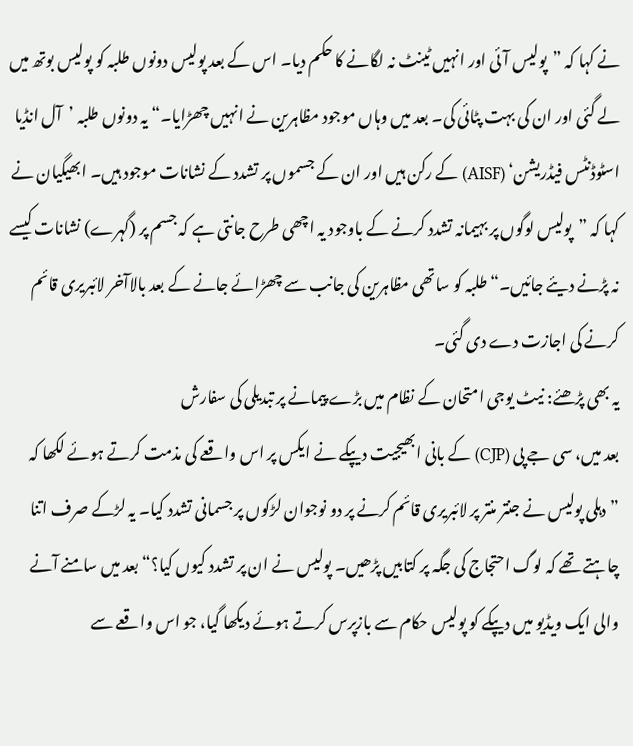نے کہا کہ ”پولیس آئی اور انہیں ٹینٹ نہ لگانے کا حکم دیا۔ اس کے بعد پولیس دونوں طلبہ کو پولیس بوتھ میں لے گئی اور ان کی بہت پٹائی کی۔ بعد میں وہاں موجود مظاہرین نے انہیں چھڑایا۔“ یہ دونوں طلبہ ’آل انڈیا اسٹوڈنٹس فیڈریشن‘ (AISF) کے رکن ہیں اور ان کے جسموں پر تشدد کے نشانات موجود ہیں۔ ابھیگیان نے کہا کہ ”پولیس لوگوں پر بہیمانہ تشدد کرنے کے باوجود یہ اچھی طرح جانتی ہے کہ جسم پر (گہرے) نشانات کیسے نہ پڑنے دیئے جائیں۔“ طلبہ کو ساتھی مظاہرین کی جانب سے چھڑائے جانے کے بعد بالاآخر لائبریری قائم کرنے کی اجازت دے دی گئی۔
یہ بھی پڑھئے: نیٹ یوجی امتحان کے نظام میں بڑے پیمانے پر تبدیلی کی سفارش
بعد میں، سی جے پی (CJP) کے بانی ابھیجیت دیپکے نے ایکس پر اس واقعے کی مذمت کرتے ہوئے لکھا کہ ”دہلی پولیس نے جنتر منتر پر لائبریری قائم کرنے پر دو نوجوان لڑکوں پر جسمانی تشدد کیا۔ یہ لڑکے صرف اتنا چاہتے تھے کہ لوگ احتجاج کی جگہ پر کتابیں پڑھیں۔ پولیس نے ان پر تشدد کیوں کیا؟“ بعد میں سامنے آنے والی ایک ویڈیو میں دیپکے کو پولیس حکام سے بازپرس کرتے ہوئے دیکھا گیا، جو اس واقعے سے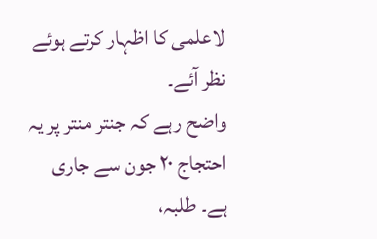لاعلمی کا اظہار کرتے ہوئے نظر آئے۔
واضح رہے کہ جنتر منتر پر یہ احتجاج ۲۰ جون سے جاری ہے۔ طلبہ،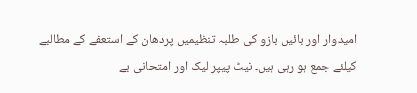امیدوار اور بائیں بازو کی طلبہ تنظیمیں پردھان کے استعفے کے مطالبے کیلئے جمع ہو رہی ہیں۔ نیٹ پیپر لیک اور امتحانی بے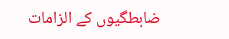ضابطگیوں کے الزامات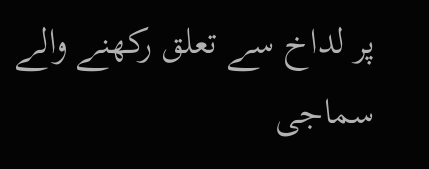پر لداخ سے تعلق رکھنے والے سماجی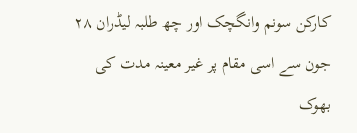کارکن سونم وانگچک اور چھ طلبہ لیڈران ۲۸ جون سے اسی مقام پر غیر معینہ مدت کی بھوک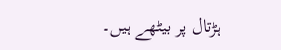ہڑتال پر بیٹھے ہیں۔